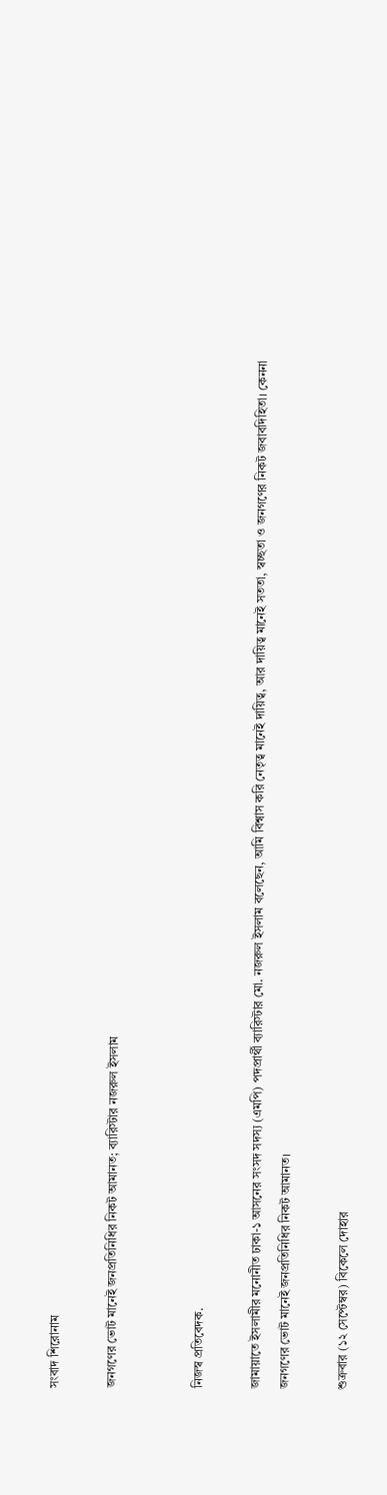সংবাদ শিরোনাম

জনগণের ভোট মানেই জনপ্রতিনিধির নিকট আমানত; ব্যারিস্টার নজরুল ইসলাম


নিজস্ব প্রতিবেদক.

জামায়াতে ইসলামীর মনোনীত ঢাকা-১ আসনের সংসদ সদস্য (এমপি) পদপ্রার্থী ব্যারিস্টার মো. নজরুল ইসলাম বলেছেন, আমি বিশ্বাস করি নেতৃত্ব মানেই দায়িত্ব, আর দায়িত্ব মানেই সততা, স্বচ্ছতা ও জনগণের নিকট জবাবদিহিতা। কেননা জনগণের ভোট মানেই জনপ্রতিনিধির নিকট আমানত।

শুক্রবার (১২ সেপ্টেম্বর) বিকেলে দোহার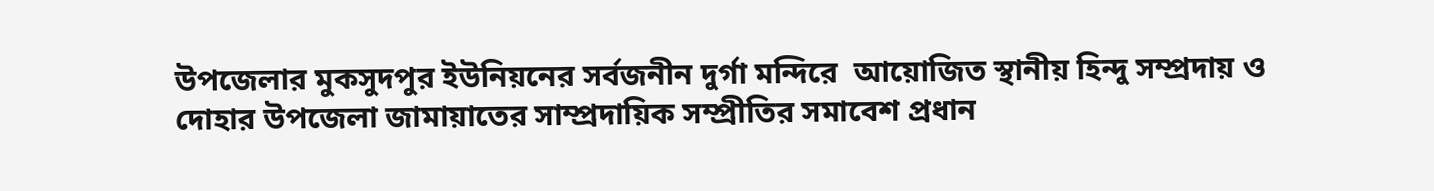উপজেলার মুকসুদপুর ইউনিয়নের সর্বজনীন দুর্গা মন্দিরে  আয়োজিত স্থানীয় হিন্দু সম্প্রদায় ও দোহার উপজেলা জামায়াতের সাম্প্রদায়িক সম্প্রীতির সমাবেশ প্রধান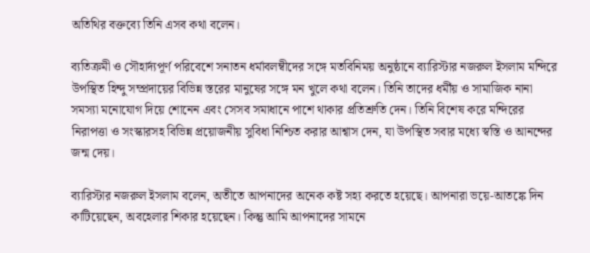অতিথির বক্তব্যে তিনি এসব কথা বলেন।

ব্যতিক্রমী ও সৌহার্দ্যপূর্ণ পরিবেশে সনাতন ধর্মাবলম্বীদের সঙ্গে মতবিনিময় অনুষ্ঠানে ব্যারিস্টার নজরুল ইসলাম মন্দিরে উপস্থিত হিন্দু সম্প্রদায়ের বিভিন্ন স্তরের মানুষের সঙ্গে মন খুলে কথা বলেন। তিনি তাদের ধর্মীয় ও সামাজিক নানা সমস্যা মনোযোগ দিয়ে শোনেন এবং সেসব সমাধানে পাশে থাকার প্রতিশ্রুতি দেন। তিনি বিশেষ করে মন্দিরের নিরাপত্তা ও সংস্কারসহ বিভিন্ন প্রয়োজনীয় সুবিধা নিশ্চিত করার আশ্বাস দেন, যা উপস্থিত সবার মধ্যে স্বস্তি ও আনন্দের জন্ম দেয়।

ব্যারিস্টার নজরুল ইসলাম বলেন, অতীতে আপনাদের অনেক কষ্ট সহ্য করতে হয়েছে। আপনারা ভয়ে-আতঙ্কে দিন কাটিয়েছেন, অবহেলার শিকার হয়েছেন। কিন্তু আমি আপনাদের সামনে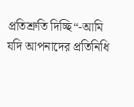প্রতিশ্রুতি দিচ্ছি“-আমি যদি আপনাদের প্রতিনিধি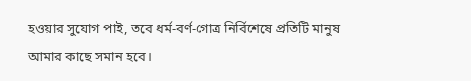হওয়ার সুযোগ পাই, তবে ধর্ম-বর্ণ-গোত্র নির্বিশেষে প্রতিটি মানুষ আমার কাছে সমান হবে।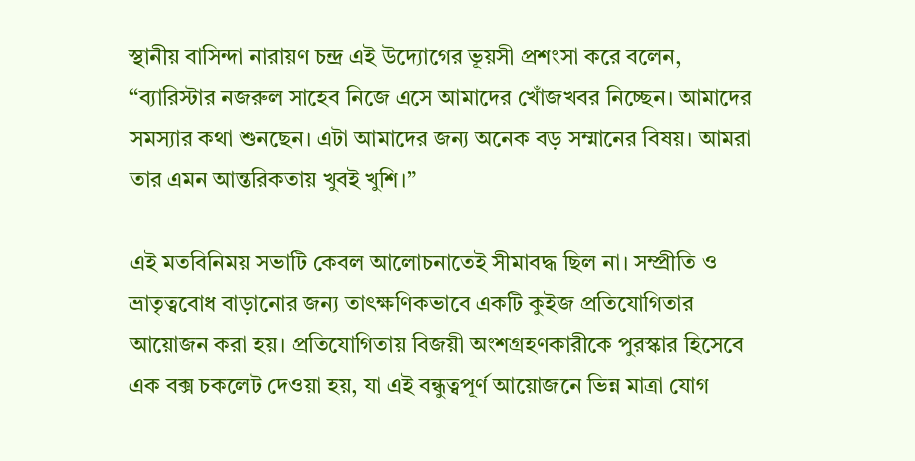স্থানীয় বাসিন্দা নারায়ণ চন্দ্র এই উদ্যোগের ভূয়সী প্রশংসা করে বলেন, “ব্যারিস্টার নজরুল সাহেব নিজে এসে আমাদের খোঁজখবর নিচ্ছেন। আমাদের সমস্যার কথা শুনছেন। এটা আমাদের জন্য অনেক বড় সম্মানের বিষয়। আমরা তার এমন আন্তরিকতায় খুবই খুশি।”

এই মতবিনিময় সভাটি কেবল আলোচনাতেই সীমাবদ্ধ ছিল না। সম্প্রীতি ও ভ্রাতৃত্ববোধ বাড়ানোর জন্য তাৎক্ষণিকভাবে একটি কুইজ প্রতিযোগিতার আয়োজন করা হয়। প্রতিযোগিতায় বিজয়ী অংশগ্রহণকারীকে পুরস্কার হিসেবে এক বক্স চকলেট দেওয়া হয়, যা এই বন্ধুত্বপূর্ণ আয়োজনে ভিন্ন মাত্রা যোগ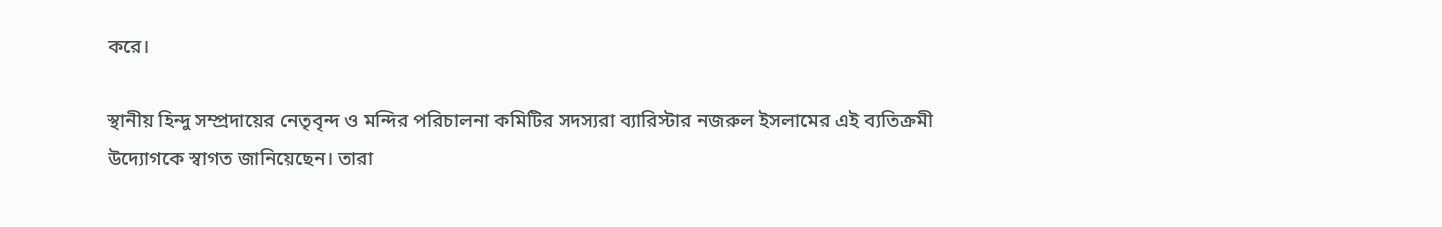করে।

স্থানীয় হিন্দু সম্প্রদায়ের নেতৃবৃন্দ ও মন্দির পরিচালনা কমিটির সদস্যরা ব্যারিস্টার নজরুল ইসলামের এই ব্যতিক্রমী উদ্যোগকে স্বাগত জানিয়েছেন। তারা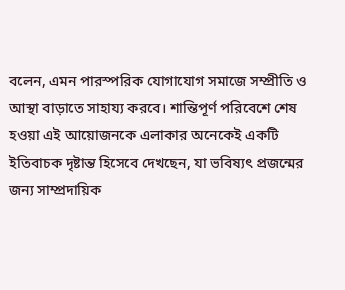বলেন, এমন পারস্পরিক যোগাযোগ সমাজে সম্প্রীতি ও আস্থা বাড়াতে সাহায্য করবে। শান্তিপূর্ণ পরিবেশে শেষ হওয়া এই আয়োজনকে এলাকার অনেকেই একটি ইতিবাচক দৃষ্টান্ত হিসেবে দেখছেন, যা ভবিষ্যৎ প্রজন্মের জন্য সাম্প্রদায়িক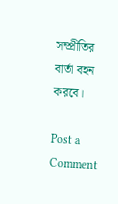সম্প্রীতির বার্তা বহন করবে।

Post a Comment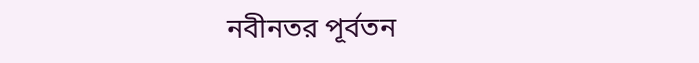নবীনতর পূর্বতন